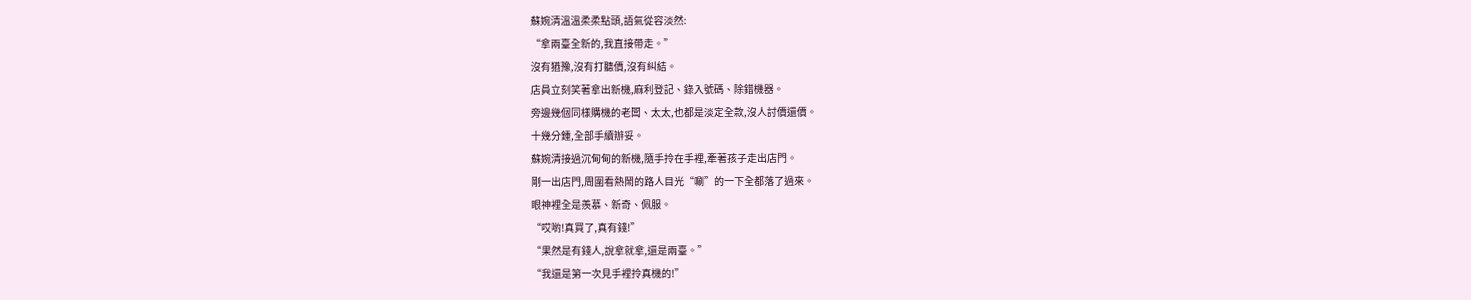蘇婉清溫溫柔柔點頭,語氣從容淡然:
“拿兩臺全新的,我直接帶走。”
沒有猶豫,沒有打聽價,沒有糾結。
店員立刻笑著拿出新機,麻利登記、錄入號碼、除錯機器。
旁邊幾個同樣購機的老闆、太太,也都是淡定全款,沒人討價還價。
十幾分鍾,全部手續辦妥。
蘇婉清接過沉甸甸的新機,隨手拎在手裡,牽著孩子走出店門。
剛一出店門,周圍看熱鬧的路人目光“唰”的一下全都落了過來。
眼神裡全是羨慕、新奇、佩服。
“哎喲!真買了,真有錢!”
“果然是有錢人,說拿就拿,還是兩臺。”
“我還是第一次見手裡拎真機的!”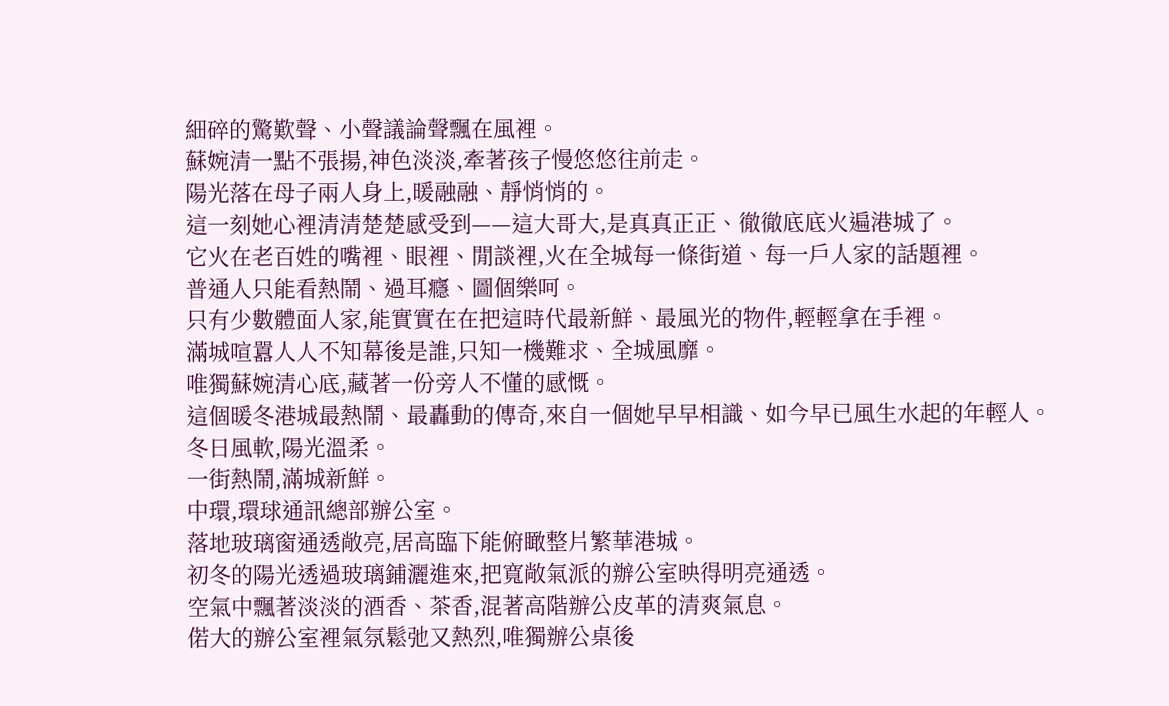細碎的驚歎聲、小聲議論聲飄在風裡。
蘇婉清一點不張揚,神色淡淡,牽著孩子慢悠悠往前走。
陽光落在母子兩人身上,暖融融、靜悄悄的。
這一刻她心裡清清楚楚感受到——這大哥大,是真真正正、徹徹底底火遍港城了。
它火在老百姓的嘴裡、眼裡、閒談裡,火在全城每一條街道、每一戶人家的話題裡。
普通人只能看熱鬧、過耳癮、圖個樂呵。
只有少數體面人家,能實實在在把這時代最新鮮、最風光的物件,輕輕拿在手裡。
滿城喧囂人人不知幕後是誰,只知一機難求、全城風靡。
唯獨蘇婉清心底,藏著一份旁人不懂的感慨。
這個暖冬港城最熱鬧、最轟動的傳奇,來自一個她早早相識、如今早已風生水起的年輕人。
冬日風軟,陽光溫柔。
一街熱鬧,滿城新鮮。
中環,環球通訊總部辦公室。
落地玻璃窗通透敞亮,居高臨下能俯瞰整片繁華港城。
初冬的陽光透過玻璃鋪灑進來,把寬敞氣派的辦公室映得明亮通透。
空氣中飄著淡淡的酒香、茶香,混著高階辦公皮革的清爽氣息。
偌大的辦公室裡氣氛鬆弛又熱烈,唯獨辦公桌後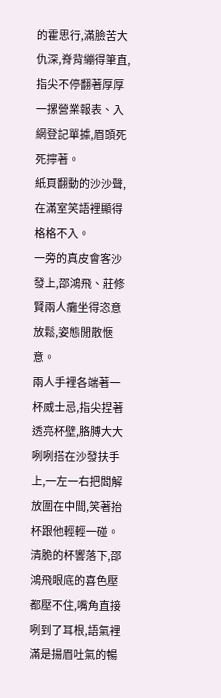的霍思行,滿臉苦大仇深,脊背繃得筆直,指尖不停翻著厚厚一摞營業報表、入網登記單據,眉頭死死擰著。
紙頁翻動的沙沙聲,在滿室笑語裡顯得格格不入。
一旁的真皮會客沙發上,邵鴻飛、莊修賢兩人癱坐得恣意放鬆,姿態閒散愜意。
兩人手裡各端著一杯威士忌,指尖捏著透亮杯壁,胳膊大大咧咧搭在沙發扶手上,一左一右把閻解放圍在中間,笑著抬杯跟他輕輕一碰。
清脆的杯響落下,邵鴻飛眼底的喜色壓都壓不住,嘴角直接咧到了耳根,語氣裡滿是揚眉吐氣的暢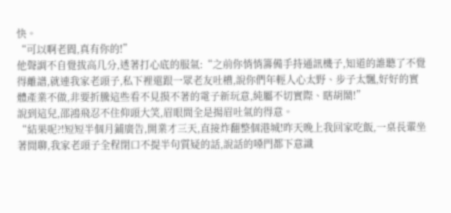快。
“可以啊老閻,真有你的!”
他聲調不自覺拔高几分,透著打心底的服氣:“之前你悄悄籌備手持通訊機子,知道的誰聽了不覺得離譜,就連我家老頭子,私下裡還跟一眾老友吐槽,說你們年輕人心太野、步子太飄,好好的實體產業不做,非要折騰這些看不見摸不著的電子新玩意,純屬不切實際、瞎胡鬧!”
說到這兒,邵鴻飛忍不住仰頭大笑,眉眼間全是揚眉吐氣的得意。
“結果呢?!短短半個月鋪廣告,開業才三天,直接炸翻整個港城!昨天晚上我回家吃飯,一桌長輩坐著閒聊,我家老頭子全程閉口不提半句質疑的話,說話的嗓門都下意識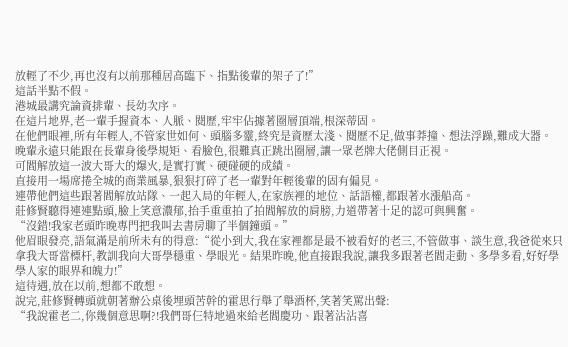放輕了不少,再也沒有以前那種居高臨下、指點後輩的架子了!”
這話半點不假。
港城最講究論資排輩、長幼次序。
在這片地界,老一輩手握資本、人脈、閱歷,牢牢佔據著圈層頂端,根深蒂固。
在他們眼裡,所有年輕人,不管家世如何、頭腦多靈,終究是資歷太淺、閱歷不足,做事莽撞、想法浮躁,難成大器。
晚輩永遠只能跟在長輩身後學規矩、看臉色,很難真正跳出圈層,讓一眾老牌大佬側目正視。
可閻解放這一波大哥大的爆火,是實打實、硬碰硬的成績。
直接用一場席捲全城的商業風暴,狠狠打碎了老一輩對年輕後輩的固有偏見。
連帶他們這些跟著閻解放站隊、一起入局的年輕人,在家族裡的地位、話語權,都跟著水漲船高。
莊修賢聽得連連點頭,臉上笑意濃郁,抬手重重拍了拍閻解放的肩膀,力道帶著十足的認可與興奮。
“沒錯!我家老頭昨晚專門把我叫去書房聊了半個鐘頭。”
他眉眼發亮,語氣滿是前所未有的得意:“從小到大,我在家裡都是最不被看好的老三,不管做事、談生意,我爸從來只拿我大哥當標杆,教訓我向大哥學穩重、學眼光。結果昨晚,他直接跟我說,讓我多跟著老閻走動、多學多看,好好學學人家的眼界和魄力!”
這待遇,放在以前,想都不敢想。
說完,莊修賢轉頭就朝著辦公桌後埋頭苦幹的霍思行舉了舉酒杯,笑著笑罵出聲:
“我說霍老二,你幾個意思啊?!我們哥仨特地過來給老閻慶功、跟著沾沾喜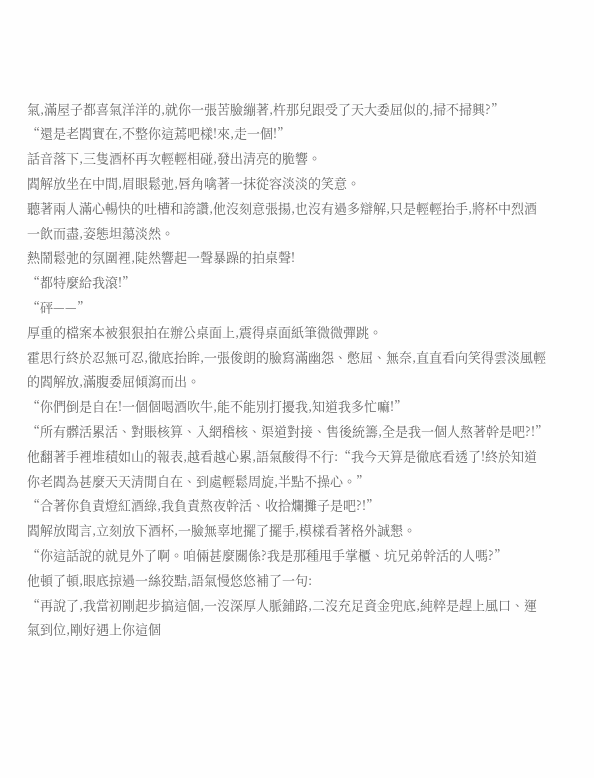氣,滿屋子都喜氣洋洋的,就你一張苦臉繃著,杵那兒跟受了天大委屈似的,掃不掃興?”
“還是老閻實在,不整你這蔫吧樣!來,走一個!”
話音落下,三隻酒杯再次輕輕相碰,發出清亮的脆響。
閻解放坐在中間,眉眼鬆弛,唇角噙著一抹從容淡淡的笑意。
聽著兩人滿心暢快的吐槽和誇讚,他沒刻意張揚,也沒有過多辯解,只是輕輕抬手,將杯中烈酒一飲而盡,姿態坦蕩淡然。
熱鬧鬆弛的氛圍裡,陡然響起一聲暴躁的拍桌聲!
“都特麼給我滾!”
“砰——”
厚重的檔案本被狠狠拍在辦公桌面上,震得桌面紙筆微微彈跳。
霍思行終於忍無可忍,徹底抬眸,一張俊朗的臉寫滿幽怨、憋屈、無奈,直直看向笑得雲淡風輕的閻解放,滿腹委屈傾瀉而出。
“你們倒是自在!一個個喝酒吹牛,能不能別打擾我,知道我多忙嘛!”
“所有髒活累活、對賬核算、入網稽核、渠道對接、售後統籌,全是我一個人熬著幹是吧?!”
他翻著手裡堆積如山的報表,越看越心累,語氣酸得不行:“我今天算是徹底看透了!終於知道你老閻為甚麼天天清閒自在、到處輕鬆周旋,半點不操心。”
“合著你負責燈紅酒綠,我負責熬夜幹活、收拾爛攤子是吧?!”
閻解放聞言,立刻放下酒杯,一臉無辜地擺了擺手,模樣看著格外誠懇。
“你這話說的就見外了啊。咱倆甚麼關係?我是那種甩手掌櫃、坑兄弟幹活的人嗎?”
他頓了頓,眼底掠過一絲狡黠,語氣慢悠悠補了一句:
“再說了,我當初剛起步搞這個,一沒深厚人脈鋪路,二沒充足資金兜底,純粹是趕上風口、運氣到位,剛好遇上你這個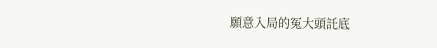願意入局的冤大頭託底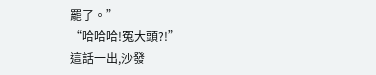罷了。”
“哈哈哈!冤大頭?!”
這話一出,沙發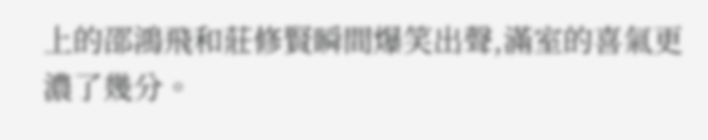上的邵鴻飛和莊修賢瞬間爆笑出聲,滿室的喜氣更濃了幾分。